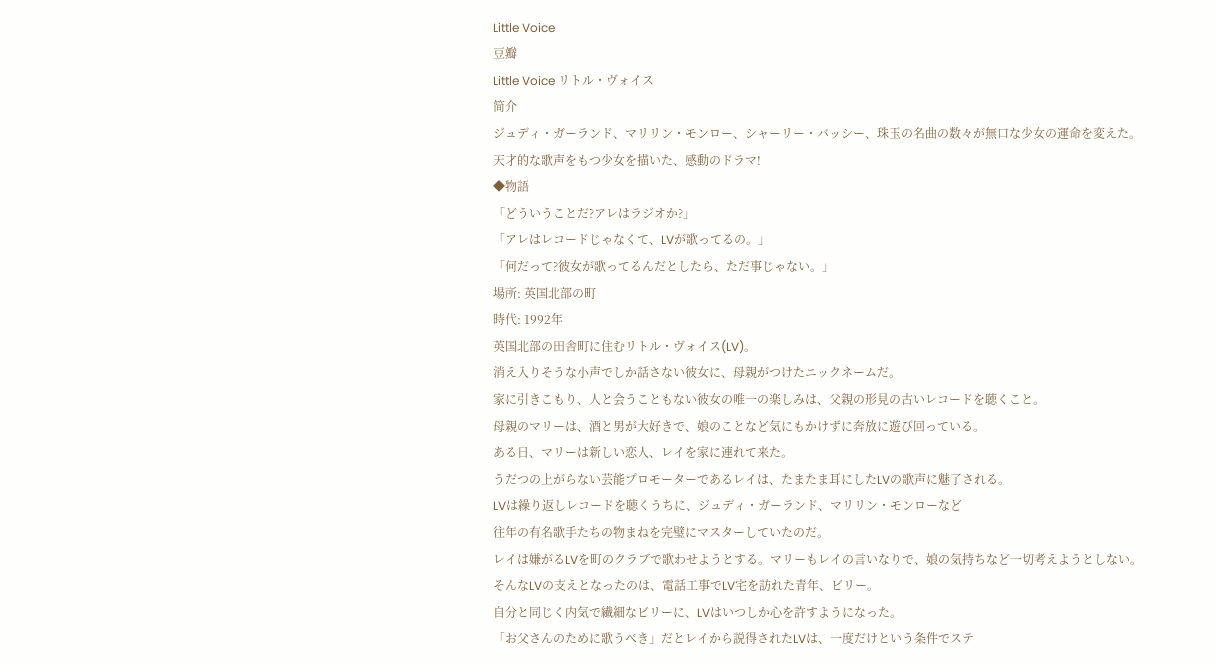Little Voice
豆瓣
Little Voice リトル・ヴォイス
简介
ジュディ・ガーランド、マリリン・モンロー、シャーリー・バッシー、珠玉の名曲の数々が無口な少女の運命を変えた。
天才的な歌声をもつ少女を描いた、感動のドラマ!
◆物語
「どういうことだ?アレはラジオか?」
「アレはレコードじゃなくて、LVが歌ってるの。」
「何だって?彼女が歌ってるんだとしたら、ただ事じゃない。」
場所: 英国北部の町
時代: 1992年
英国北部の田舎町に住むリトル・ヴォイス(LV)。
消え入りそうな小声でしか話さない彼女に、母親がつけたニックネームだ。
家に引きこもり、人と会うこともない彼女の唯一の楽しみは、父親の形見の古いレコードを聴くこと。
母親のマリーは、酒と男が大好きで、娘のことなど気にもかけずに奔放に遊び回っている。
ある日、マリーは新しい恋人、レイを家に連れて来た。
うだつの上がらない芸能プロモーターであるレイは、たまたま耳にしたLVの歌声に魅了される。
LVは繰り返しレコードを聴くうちに、ジュディ・ガーランド、マリリン・モンローなど
往年の有名歌手たちの物まねを完璧にマスターしていたのだ。
レイは嫌がるLVを町のクラブで歌わせようとする。マリーもレイの言いなりで、娘の気持ちなど一切考えようとしない。
そんなLVの支えとなったのは、電話工事でLV宅を訪れた青年、ビリー。
自分と同じく内気で繊細なビリーに、LVはいつしか心を許すようになった。
「お父さんのために歌うべき」だとレイから説得されたLVは、一度だけという条件でステ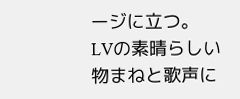ージに立つ。
LVの素晴らしい物まねと歌声に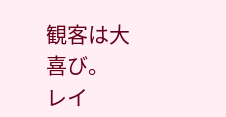観客は大喜び。
レイ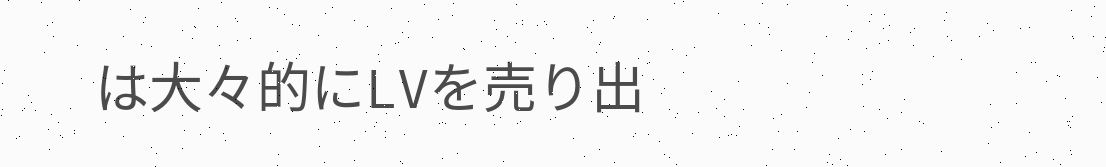は大々的にLVを売り出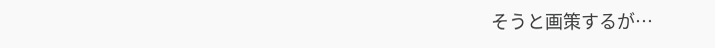そうと画策するが…